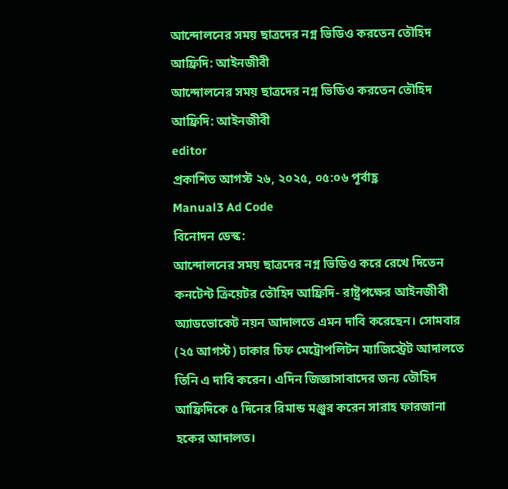আন্দোলনের সময় ছাত্রদের নগ্ন ভিডিও করতেন তৌহিদ আফ্রিদি: আইনজীবী
আন্দোলনের সময় ছাত্রদের নগ্ন ভিডিও করতেন তৌহিদ আফ্রিদি: আইনজীবী
editor
প্রকাশিত আগস্ট ২৬, ২০২৫, ০৫:০৬ পূর্বাহ্ণ
Manual3 Ad Code
বিনোদন ডেস্ক:
আন্দোলনের সময় ছাত্রদের নগ্ন ভিডিও করে রেখে দিতেন কনটেন্ট ক্রিয়েটর তৌহিদ আফ্রিদি- রাষ্ট্রপক্ষের আইনজীবী অ্যাডভোকেট নয়ন আদালতে এমন দাবি করেছেন। সোমবার (২৫ আগস্ট) ঢাকার চিফ মেট্রোপলিটন ম্যাজিস্ট্রেট আদালতে তিনি এ দাবি করেন। এদিন জিজ্ঞাসাবাদের জন্য তৌহিদ আফ্রিদিকে ৫ দিনের রিমান্ড মঞ্জুর করেন সারাহ ফারজানা হকের আদালত।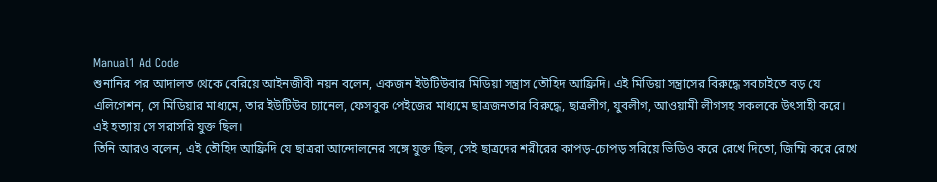Manual1 Ad Code
শুনানির পর আদালত থেকে বেরিয়ে আইনজীবী নয়ন বলেন, একজন ইউটিউবার মিডিয়া সন্ত্রাস তৌহিদ আফ্রিদি। এই মিডিয়া সন্ত্রাসের বিরুদ্ধে সবচাইতে বড় যে এলিগেশন, সে মিডিয়ার মাধ্যমে, তার ইউটিউব চ্যানেল, ফেসবুক পেইজের মাধ্যমে ছাত্রজনতার বিরুদ্ধে, ছাত্রলীগ, যুবলীগ, আওয়ামী লীগসহ সকলকে উৎসাহী করে। এই হত্যায় সে সরাসরি যুক্ত ছিল।
তিনি আরও বলেন, এই তৌহিদ আফ্রিদি যে ছাত্ররা আন্দোলনের সঙ্গে যুক্ত ছিল, সেই ছাত্রদের শরীরের কাপড়-চোপড় সরিয়ে ভিডিও করে রেখে দিতো, জিম্মি করে রেখে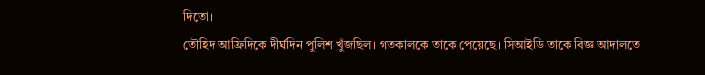দিতো।
তৌহিদ আফ্রিদিকে দীর্ঘদিন পুলিশ খুঁজছিল। গতকালকে তাকে পেয়েছে। সিআইডি তাকে বিজ্ঞ আদালতে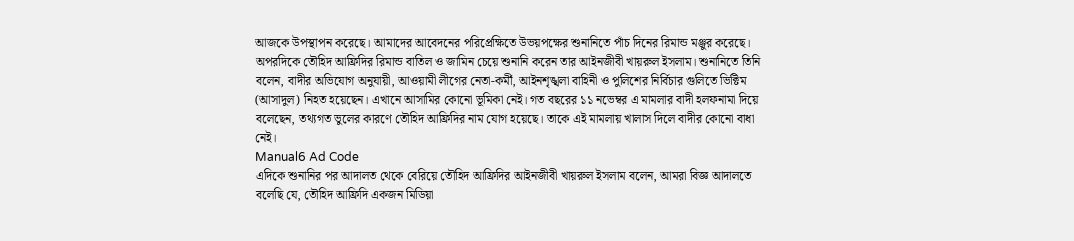আজকে উপস্থাপন করেছে। আমাদের আবেদনের পরিপ্রেক্ষিতে উভয়পক্ষের শুনানিতে পাঁচ দিনের রিমান্ড মঞ্জুর করেছে।
অপরদিকে তৌহিদ আফ্রিদির রিমান্ড বাতিল ও জামিন চেয়ে শুনানি করেন তার আইনজীবী খায়রুল ইসলাম। শুনানিতে তিনি বলেন, বাদীর অভিযোগ অনুযায়ী, আওয়ামী লীগের নেতা-কর্মী, আইনশৃঙ্খলা বাহিনী ও পুলিশের নির্বিচার গুলিতে ভিক্টিম (আসাদুল) নিহত হয়েছেন। এখানে আসামির কোনো ভূমিকা নেই। গত বছরের ১১ নভেম্বর এ মামলার বাদী হলফনামা দিয়ে বলেছেন, তথ্যগত ভুলের কারণে তৌহিদ আফ্রিদির নাম যোগ হয়েছে। তাকে এই মামলায় খালাস দিলে বাদীর কোনো বাধা নেই।
Manual6 Ad Code
এদিকে শুনানির পর আদালত থেকে বেরিয়ে তৌহিদ আফ্রিদির আইনজীবী খায়রুল ইসলাম বলেন, আমরা বিজ্ঞ আদালতে বলেছি যে, তৌহিদ আফ্রিদি একজন মিডিয়া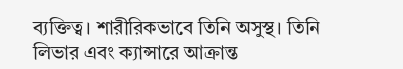ব্যক্তিত্ব। শারীরিকভাবে তিনি অসুস্থ। তিনি লিভার এবং ক্যান্সারে আক্রান্ত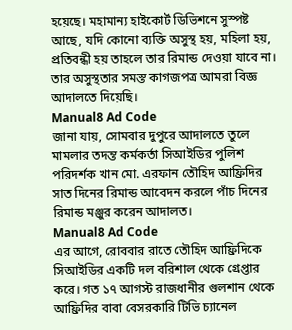হয়েছে। মহামান্য হাইকোর্ট ডিভিশনে সুস্পষ্ট আছে, যদি কোনো ব্যক্তি অসুস্থ হয়, মহিলা হয়, প্রতিবন্ধী হয় তাহলে তার রিমান্ড দেওয়া যাবে না। তার অসুস্থতার সমস্ত কাগজপত্র আমরা বিজ্ঞ আদালতে দিয়েছি।
Manual8 Ad Code
জানা যায়, সোমবার দুপুরে আদালতে তুলে মামলার তদন্ত কর্মকর্তা সিআইডির পুলিশ পরিদর্শক খান মো. এরফান তৌহিদ আফ্রিদির সাত দিনের রিমান্ড আবেদন করলে পাঁচ দিনের রিমান্ড মঞ্জুর করেন আদালত।
Manual8 Ad Code
এর আগে, রোববার রাতে তৌহিদ আফ্রিদিকে সিআইডির একটি দল বরিশাল থেকে গ্রেপ্তার করে। গত ১৭ আগস্ট রাজধানীর গুলশান থেকে আফ্রিদির বাবা বেসরকারি টিভি চ্যানেল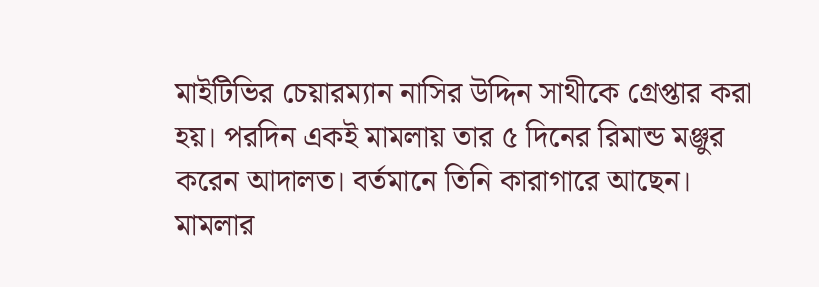মাইটিভির চেয়ারম্যান নাসির উদ্দিন সাথীকে গ্রেপ্তার করা হয়। পরদিন একই মামলায় তার ৫ দিনের রিমান্ড মঞ্জুর করেন আদালত। বর্তমানে তিনি কারাগারে আছেন।
মামলার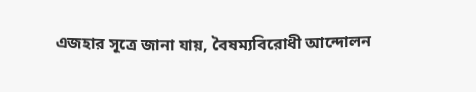এজহার সূত্রে জানা যায়, বৈষম্যবিরোধী আন্দোলন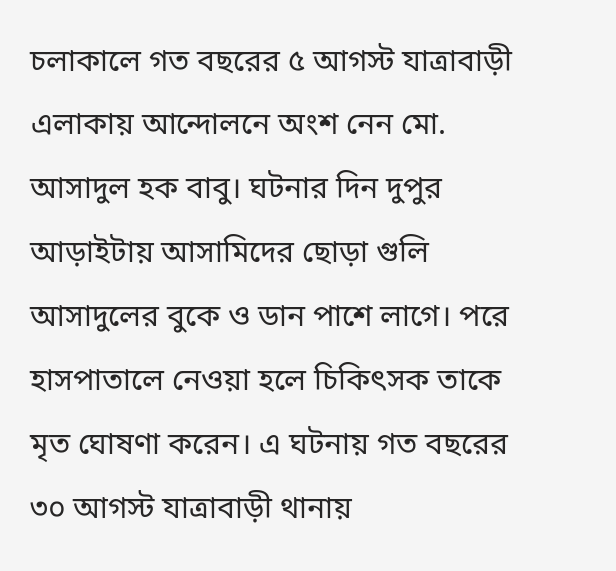চলাকালে গত বছরের ৫ আগস্ট যাত্রাবাড়ী এলাকায় আন্দোলনে অংশ নেন মো. আসাদুল হক বাবু। ঘটনার দিন দুপুর আড়াইটায় আসামিদের ছোড়া গুলি আসাদুলের বুকে ও ডান পাশে লাগে। পরে হাসপাতালে নেওয়া হলে চিকিৎসক তাকে মৃত ঘোষণা করেন। এ ঘটনায় গত বছরের ৩০ আগস্ট যাত্রাবাড়ী থানায়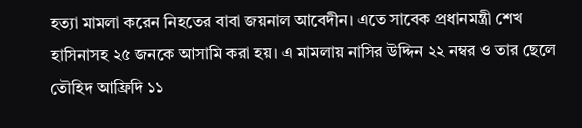হত্যা মামলা করেন নিহতের বাবা জয়নাল আবেদীন। এতে সাবেক প্রধানমন্ত্রী শেখ হাসিনাসহ ২৫ জনকে আসামি করা হয়। এ মামলায় নাসির উদ্দিন ২২ নম্বর ও তার ছেলে তৌহিদ আফ্রিদি ১১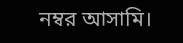নম্বর আসামি।